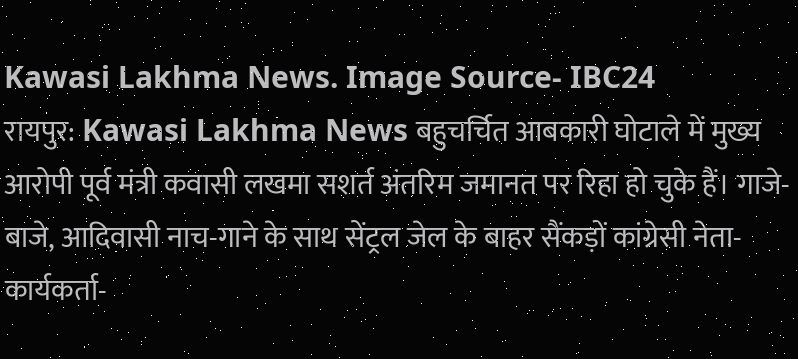Kawasi Lakhma News. Image Source- IBC24
रायपुर: Kawasi Lakhma News बहुचर्चित आबकारी घोटाले में मुख्य आरोपी पूर्व मंत्री कवासी लखमा सशर्त अंतरिम जमानत पर रिहा हो चुके हैं। गाजे-बाजे, आदिवासी नाच-गाने के साथ सेंट्रल जेल के बाहर सैंकड़ों कांग्रेसी नेता-कार्यकर्ता-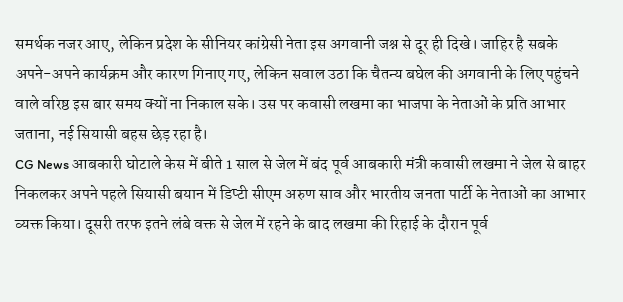समर्थक नजर आए, लेकिन प्रदेश के सीनियर कांग्रेसी नेता इस अगवानी जश्न से दूर ही दिखे। जाहिर है सबके अपने-अपने कार्यक्रम और कारण गिनाए गए, लेकिन सवाल उठा कि चैतन्य बघेल की अगवानी के लिए पहुंचने वाले वरिष्ठ इस बार समय क्यों ना निकाल सके। उस पर कवासी लखमा का भाजपा के नेताओं के प्रति आभार जताना, नई सियासी बहस छेड़ रहा है।
CG News आबकारी घोटाले केस में बीते 1 साल से जेल में बंद पूर्व आबकारी मंत्री कवासी लखमा ने जेल से बाहर निकलकर अपने पहले सियासी बयान में डिप्टी सीएम अरुण साव और भारतीय जनता पार्टी के नेताओं का आभार व्यक्त किया। दूसरी तरफ इतने लंबे वक्त से जेल में रहने के बाद लखमा की रिहाई के दौरान पूर्व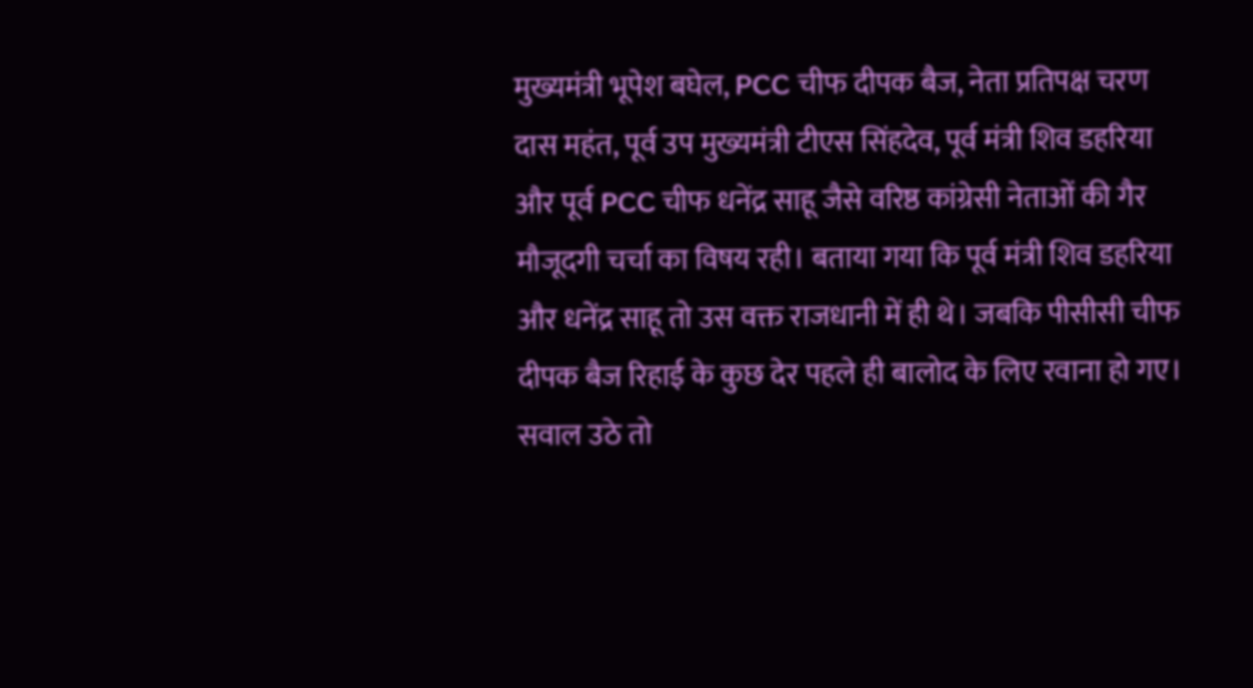मुख्यमंत्री भूपेश बघेल, PCC चीफ दीपक बैज, नेता प्रतिपक्ष चरण दास महंत, पूर्व उप मुख्यमंत्री टीएस सिंहदेव, पूर्व मंत्री शिव डहरिया और पूर्व PCC चीफ धनेंद्र साहू जैसे वरिष्ठ कांग्रेसी नेताओं की गैर मौजूदगी चर्चा का विषय रही। बताया गया कि पूर्व मंत्री शिव डहरिया और धनेंद्र साहू तो उस वक्त राजधानी में ही थे। जबकि पीसीसी चीफ दीपक बैज रिहाई के कुछ देर पहले ही बालोद के लिए रवाना हो गए। सवाल उठे तो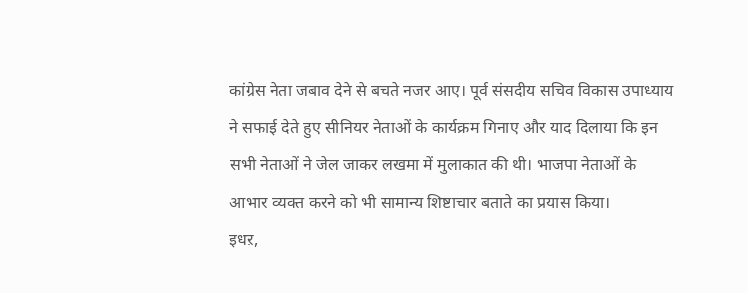कांग्रेस नेता जबाव देने से बचते नजर आए। पूर्व संसदीय सचिव विकास उपाध्याय ने सफाई देते हुए सीनियर नेताओं के कार्यक्रम गिनाए और याद दिलाया कि इन सभी नेताओं ने जेल जाकर लखमा में मुलाकात की थी। भाजपा नेताओं के आभार व्यक्त करने को भी सामान्य शिष्टाचार बताते का प्रयास किया।
इधऱ,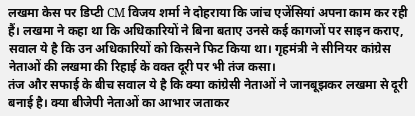लखमा केस पर डिप्टी CM विजय शर्मा ने दोहराया कि जांच एजेंसियां अपना काम कर रही हैं। लखमा ने कहा था कि अधिकारियों ने बिना बताए उनसे कई कागजों पर साइन कराए, सवाल ये है कि उन अधिकारियों को किसने फिट किया था। गृहमंत्री ने सीनियर कांग्रेस नेताओं की लखमा की रिहाई के वक्त दूरी पर भी तंज कसा।
तंज और सफाई के बीच सवाल ये है कि क्या कांग्रेसी नेताओं ने जानबूझकर लखमा से दूरी बनाई है। क्या बीजेपी नेताओं का आभार जताकर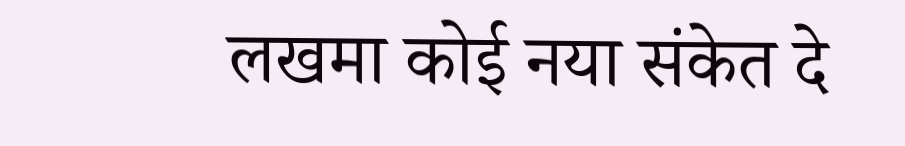लखमा कोई नया संकेत दे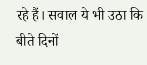रहे हैं। सवाल ये भी उठा कि बीते दिनों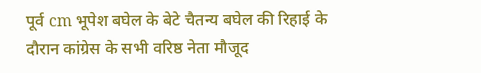पूर्व cm भूपेश बघेल के बेटे चैतन्य बघेल की रिहाई के दौरान कांग्रेस के सभी वरिष्ठ नेता मौजूद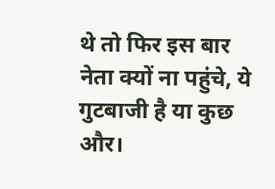थे तो फिर इस बार नेता क्यों ना पहुंचे, ये गुटबाजी है या कुछ और।